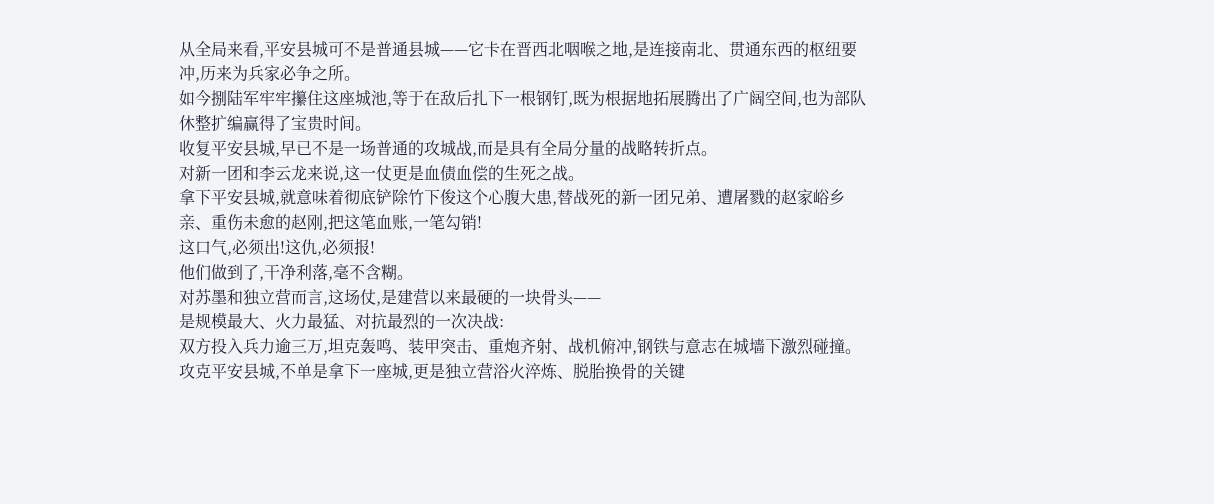从全局来看,平安县城可不是普通县城——它卡在晋西北咽喉之地,是连接南北、贯通东西的枢纽要冲,历来为兵家必争之所。
如今捌陆军牢牢攥住这座城池,等于在敌后扎下一根钢钉,既为根据地拓展腾出了广阔空间,也为部队休整扩编赢得了宝贵时间。
收复平安县城,早已不是一场普通的攻城战,而是具有全局分量的战略转折点。
对新一团和李云龙来说,这一仗更是血债血偿的生死之战。
拿下平安县城,就意味着彻底铲除竹下俊这个心腹大患,替战死的新一团兄弟、遭屠戮的赵家峪乡亲、重伤未愈的赵刚,把这笔血账,一笔勾销!
这口气,必须出!这仇,必须报!
他们做到了,干净利落,毫不含糊。
对苏墨和独立营而言,这场仗,是建营以来最硬的一块骨头——
是规模最大、火力最猛、对抗最烈的一次决战:
双方投入兵力逾三万,坦克轰鸣、装甲突击、重炮齐射、战机俯冲,钢铁与意志在城墙下激烈碰撞。
攻克平安县城,不单是拿下一座城,更是独立营浴火淬炼、脱胎换骨的关键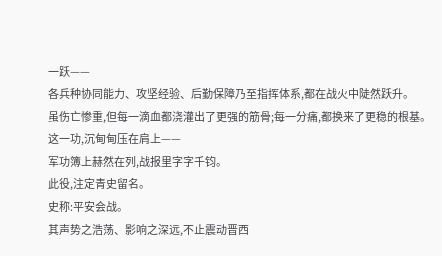一跃——
各兵种协同能力、攻坚经验、后勤保障乃至指挥体系,都在战火中陡然跃升。
虽伤亡惨重,但每一滴血都浇灌出了更强的筋骨;每一分痛,都换来了更稳的根基。
这一功,沉甸甸压在肩上——
军功簿上赫然在列,战报里字字千钧。
此役,注定青史留名。
史称:平安会战。
其声势之浩荡、影响之深远,不止震动晋西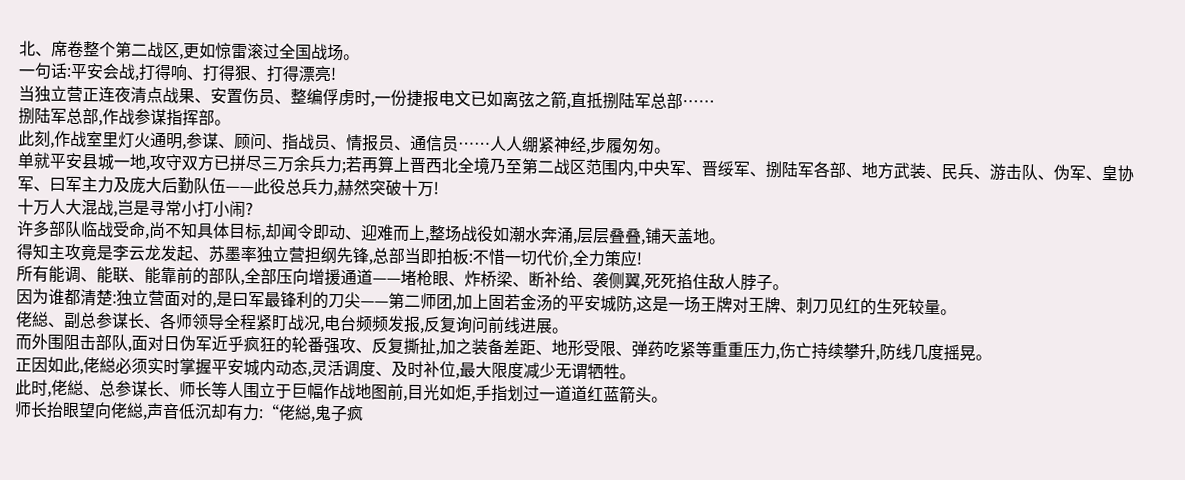北、席卷整个第二战区,更如惊雷滚过全国战场。
一句话:平安会战,打得响、打得狠、打得漂亮!
当独立营正连夜清点战果、安置伤员、整编俘虏时,一份捷报电文已如离弦之箭,直抵捌陆军总部……
捌陆军总部,作战参谋指挥部。
此刻,作战室里灯火通明,参谋、顾问、指战员、情报员、通信员……人人绷紧神经,步履匆匆。
单就平安县城一地,攻守双方已拼尽三万余兵力;若再算上晋西北全境乃至第二战区范围内,中央军、晋绥军、捌陆军各部、地方武装、民兵、游击队、伪军、皇协军、曰军主力及庞大后勤队伍——此役总兵力,赫然突破十万!
十万人大混战,岂是寻常小打小闹?
许多部队临战受命,尚不知具体目标,却闻令即动、迎难而上,整场战役如潮水奔涌,层层叠叠,铺天盖地。
得知主攻竟是李云龙发起、苏墨率独立营担纲先锋,总部当即拍板:不惜一切代价,全力策应!
所有能调、能联、能靠前的部队,全部压向增援通道——堵枪眼、炸桥梁、断补给、袭侧翼,死死掐住敌人脖子。
因为谁都清楚:独立营面对的,是曰军最锋利的刀尖——第二师团,加上固若金汤的平安城防,这是一场王牌对王牌、刺刀见红的生死较量。
佬縂、副总参谋长、各师领导全程紧盯战况,电台频频发报,反复询问前线进展。
而外围阻击部队,面对日伪军近乎疯狂的轮番强攻、反复撕扯,加之装备差距、地形受限、弹药吃紧等重重压力,伤亡持续攀升,防线几度摇晃。
正因如此,佬縂必须实时掌握平安城内动态,灵活调度、及时补位,最大限度减少无谓牺牲。
此时,佬縂、总参谋长、师长等人围立于巨幅作战地图前,目光如炬,手指划过一道道红蓝箭头。
师长抬眼望向佬縂,声音低沉却有力:“佬縂,鬼子疯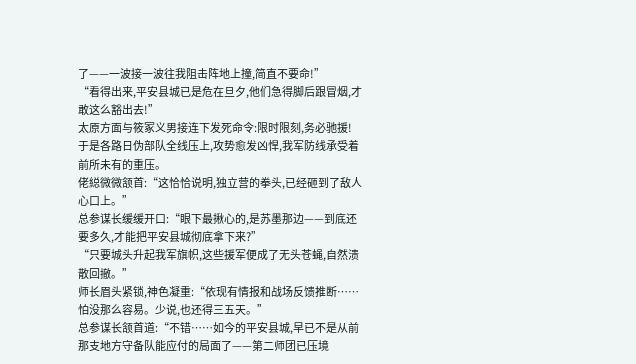了——一波接一波往我阻击阵地上撞,简直不要命!”
“看得出来,平安县城已是危在旦夕,他们急得脚后跟冒烟,才敢这么豁出去!”
太原方面与筱冢义男接连下发死命令:限时限刻,务必驰援!
于是各路日伪部队全线压上,攻势愈发凶悍,我军防线承受着前所未有的重压。
佬縂微微颔首:“这恰恰说明,独立营的拳头,已经砸到了敌人心口上。”
总参谋长缓缓开口:“眼下最揪心的,是苏墨那边——到底还要多久,才能把平安县城彻底拿下来?”
“只要城头升起我军旗帜,这些援军便成了无头苍蝇,自然溃散回撤。”
师长眉头紧锁,神色凝重:“依现有情报和战场反馈推断……怕没那么容易。少说,也还得三五天。”
总参谋长颔首道:“不错……如今的平安县城,早已不是从前那支地方守备队能应付的局面了——第二师团已压境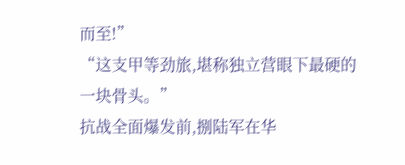而至!”
“这支甲等劲旅,堪称独立营眼下最硬的一块骨头。”
抗战全面爆发前,捌陆军在华